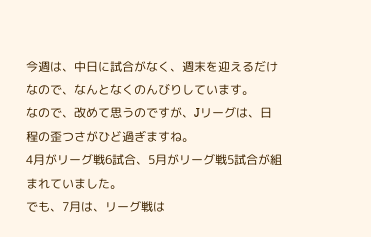今週は、中日に試合がなく、週末を迎えるだけなので、なんとなくのんびりしています。
なので、改めて思うのですが、Jリーグは、日程の歪つさがひど過ぎますね。
4月がリーグ戦6試合、5月がリーグ戦5試合が組まれていました。
でも、7月は、リーグ戦は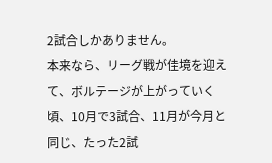2試合しかありません。
本来なら、リーグ戦が佳境を迎えて、ボルテージが上がっていく頃、10月で3試合、11月が今月と同じ、たった2試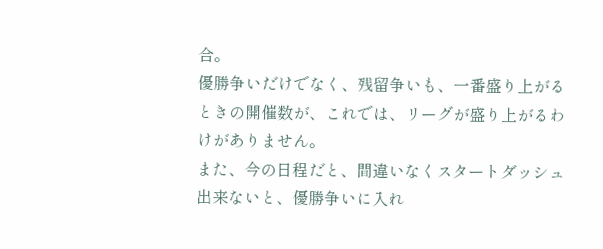合。
優勝争いだけでなく、残留争いも、一番盛り上がるときの開催数が、これでは、リーグが盛り上がるわけがありません。
また、今の日程だと、間違いなくスタートダッシュ出来ないと、優勝争いに入れ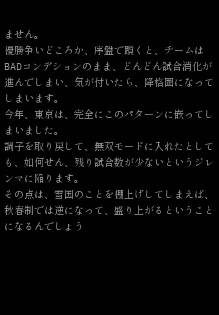ません。
優勝争いどころか、序盤で躓くと、チームはBADコンデションのまま、どんどん試合消化が進んでしまい、気が付いたら、降格圏になってしまいます。
今年、東京は、完全にこのパターンに嵌ってしまいました。
調子を取り戻して、無双モードに入れたとしても、如何せん、残り試合数が少ないというジレンマに陥ります。
その点は、雪国のことを棚上げしてしまえば、秋春制では逆になって、盛り上がるということになるんでしょう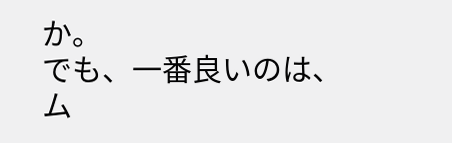か。
でも、一番良いのは、ム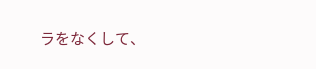ラをなくして、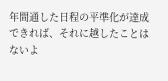年間通した日程の平準化が達成できれば、それに越したことはないよ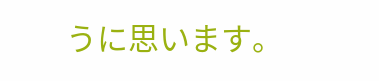うに思います。